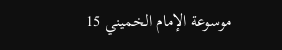موسوعة الإمام الخميني 15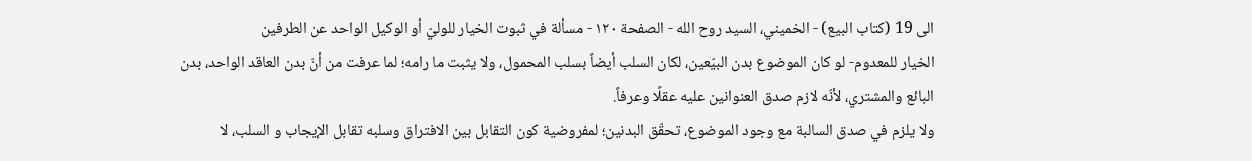الى 19 (كتاب البيع) - الخميني، السيد روح الله - الصفحة ١٢٠ - مسألة في ثبوت الخيار للوليّ أو الوكيل الواحد عن الطرفين
الخيار للمعدوم- لو كان الموضوع بدن البيّعين، لكان السلب أيضاً بسلب المحمول، ولا يثبت ما رامه؛ لما عرفت من أنّ بدن العاقد الواحد، بدن البائع والمشتري، لأنّه لازم صدق العنوانين عليه عقلًا وعرفاً.
ولا يلزم في صدق السالبة مع وجود الموضوع، تحقّق البدنين؛ لمفروضية كون التقابل بين الافتراق وسلبه تقابل الإيجاب و السلب، لا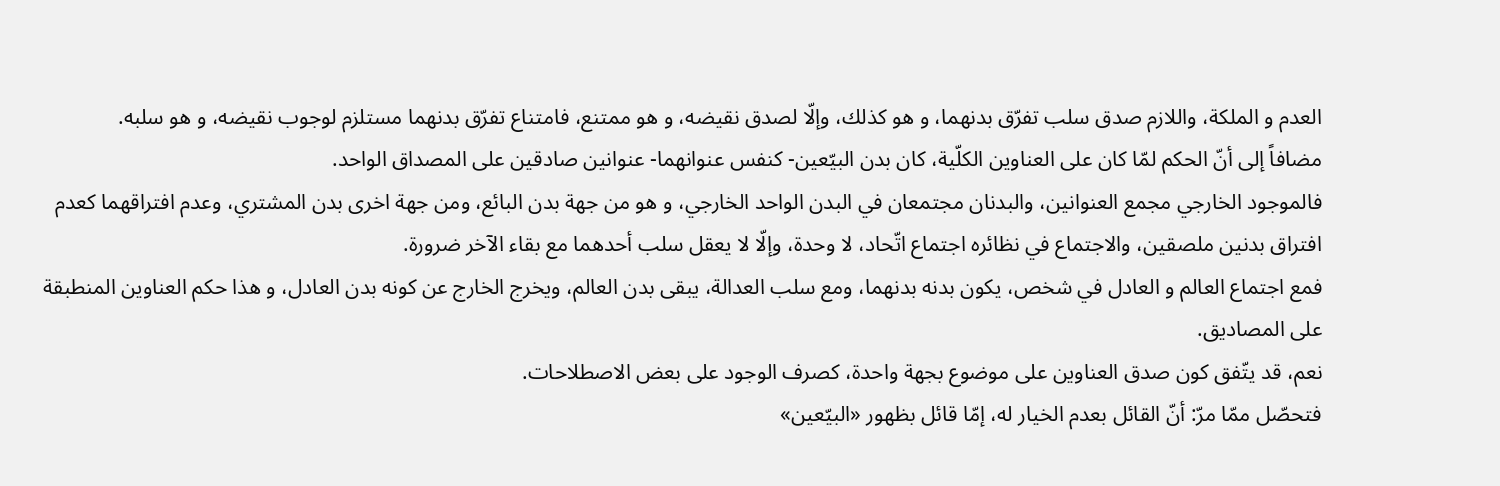العدم و الملكة، واللازم صدق سلب تفرّق بدنهما، و هو كذلك، وإلّا لصدق نقيضه، و هو ممتنع، فامتناع تفرّق بدنهما مستلزم لوجوب نقيضه، و هو سلبه.
مضافاً إلى أنّ الحكم لمّا كان على العناوين الكلّية، كان بدن البيّعين- كنفس عنوانهما- عنوانين صادقين على المصداق الواحد.
فالموجود الخارجي مجمع العنوانين، والبدنان مجتمعان في البدن الواحد الخارجي، و هو من جهة بدن البائع، ومن جهة اخرى بدن المشتري، وعدم افتراقهما كعدم افتراق بدنين ملصقين، والاجتماع في نظائره اجتماع اتّحاد، لا وحدة، وإلّا لا يعقل سلب أحدهما مع بقاء الآخر ضرورة.
فمع اجتماع العالم و العادل في شخص، يكون بدنه بدنهما، ومع سلب العدالة، يبقى بدن العالم، ويخرج الخارج عن كونه بدن العادل، و هذا حكم العناوين المنطبقة على المصاديق.
نعم، قد يتّفق كون صدق العناوين على موضوع بجهة واحدة، كصرف الوجود على بعض الاصطلاحات.
فتحصّل ممّا مرّ: أنّ القائل بعدم الخيار له، إمّا قائل بظهور «البيّعين»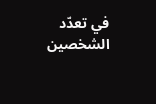في تعدّد الشخصين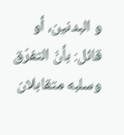و البدنين، أو قائل: بأنّ التفرّق وسلبه متقابلان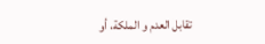تقابل العدم و الملكة، أو